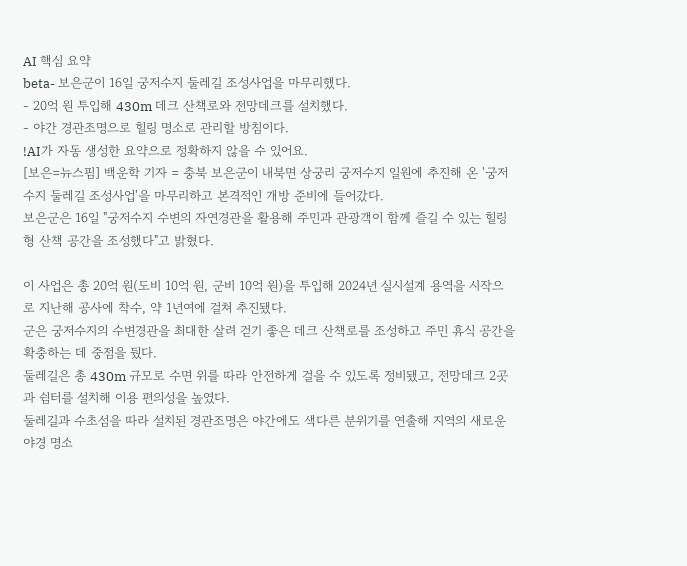AI 핵심 요약
beta- 보은군이 16일 궁저수지 둘레길 조성사업을 마무리했다.
- 20억 원 투입해 430m 데크 산책로와 전망데크를 설치했다.
- 야간 경관조명으로 힐링 명소로 관리할 방침이다.
!AI가 자동 생성한 요약으로 정확하지 않을 수 있어요.
[보은=뉴스핌] 백운학 기자 = 충북 보은군이 내북면 상궁리 궁저수지 일원에 추진해 온 '궁저수지 둘레길 조성사업'을 마무리하고 본격적인 개방 준비에 들어갔다.
보은군은 16일 "궁저수지 수변의 자연경관을 활용해 주민과 관광객이 함께 즐길 수 있는 힐링형 산책 공간을 조성했다"고 밝혔다.

이 사업은 총 20억 원(도비 10억 원, 군비 10억 원)을 투입해 2024년 실시설계 용역을 시작으로 지난해 공사에 착수, 약 1년여에 걸쳐 추진됐다.
군은 궁저수지의 수변경관을 최대한 살려 걷기 좋은 데크 산책로를 조성하고 주민 휴식 공간을 확충하는 데 중점을 뒀다.
둘레길은 총 430m 규모로 수면 위를 따라 안전하게 걸을 수 있도록 정비됐고, 전망데크 2곳과 쉼터를 설치해 이용 편의성을 높였다.
둘레길과 수초섬을 따라 설치된 경관조명은 야간에도 색다른 분위기를 연출해 지역의 새로운 야경 명소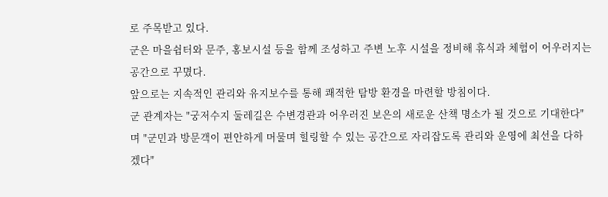로 주목받고 있다.
군은 마을쉼터와 문주, 홍보시설 등을 함께 조성하고 주변 노후 시설을 정비해 휴식과 체험이 어우러지는 공간으로 꾸몄다.
앞으로는 지속적인 관리와 유지보수를 통해 쾌적한 탐방 환경을 마련할 방침이다.
군 관계자는 "궁저수지 둘레길은 수변경관과 어우러진 보은의 새로운 산책 명소가 될 것으로 기대한다"며 "군민과 방문객이 편안하게 머물며 힐링할 수 있는 공간으로 자리잡도록 관리와 운영에 최선을 다하겠다"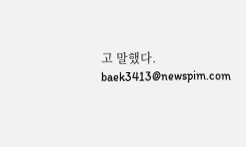고 말했다.
baek3413@newspim.com